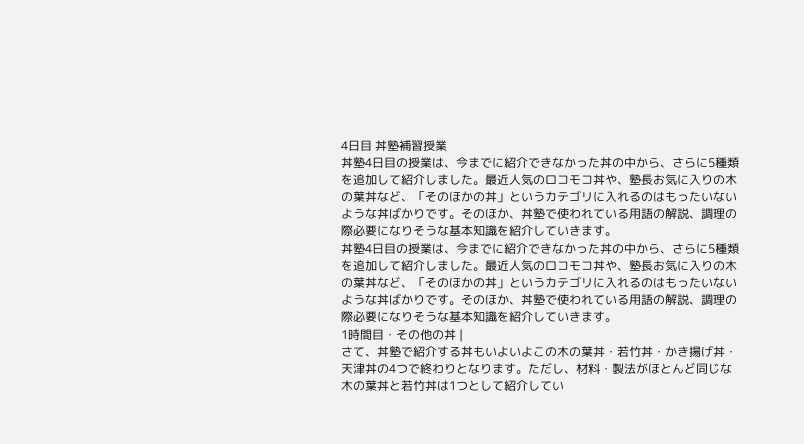4日目 丼塾補習授業
丼塾4日目の授業は、今までに紹介できなかった丼の中から、さらに5種類を追加して紹介しました。最近人気のロコモコ丼や、塾長お気に入りの木の葉丼など、「そのほかの丼」というカテゴリに入れるのはもったいないような丼ばかりです。そのほか、丼塾で使われている用語の解説、調理の際必要になりそうな基本知識を紹介していきます。
丼塾4日目の授業は、今までに紹介できなかった丼の中から、さらに5種類を追加して紹介しました。最近人気のロコモコ丼や、塾長お気に入りの木の葉丼など、「そのほかの丼」というカテゴリに入れるのはもったいないような丼ばかりです。そのほか、丼塾で使われている用語の解説、調理の際必要になりそうな基本知識を紹介していきます。
1時間目・その他の丼 |
さて、丼塾で紹介する丼もいよいよこの木の葉丼・若竹丼・かき揚げ丼・天津丼の4つで終わりとなります。ただし、材料・製法がほとんど同じな木の葉丼と若竹丼は1つとして紹介してい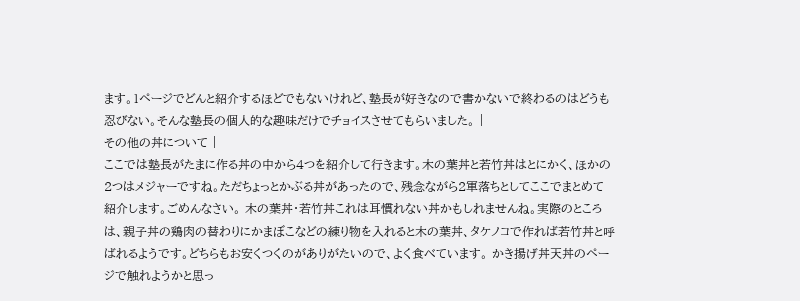ます。1ページでどんと紹介するほどでもないけれど、塾長が好きなので書かないで終わるのはどうも忍びない。そんな塾長の個人的な趣味だけでチョイスさせてもらいました。 |
その他の丼について |
ここでは塾長がたまに作る丼の中から4つを紹介して行きます。木の葉丼と若竹丼はとにかく、ほかの2つはメジャーですね。ただちょっとかぶる丼があったので、残念ながら2軍落ちとしてここでまとめて紹介します。ごめんなさい。 木の葉丼・若竹丼これは耳慣れない丼かもしれませんね。実際のところは、親子丼の鶏肉の替わりにかまぼこなどの練り物を入れると木の葉丼、タケノコで作れば若竹丼と呼ばれるようです。どちらもお安くつくのがありがたいので、よく食べています。 かき揚げ丼天丼のページで触れようかと思っ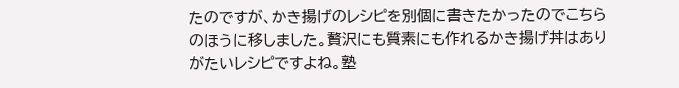たのですが、かき揚げのレシピを別個に書きたかったのでこちらのほうに移しました。贅沢にも質素にも作れるかき揚げ丼はありがたいレシピですよね。塾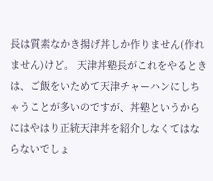長は質素なかき揚げ丼しか作りません(作れません)けど。 天津丼塾長がこれをやるときは、ご飯をいためて天津チャーハンにしちゃうことが多いのですが、丼塾というからにはやはり正統天津丼を紹介しなくてはならないでしょ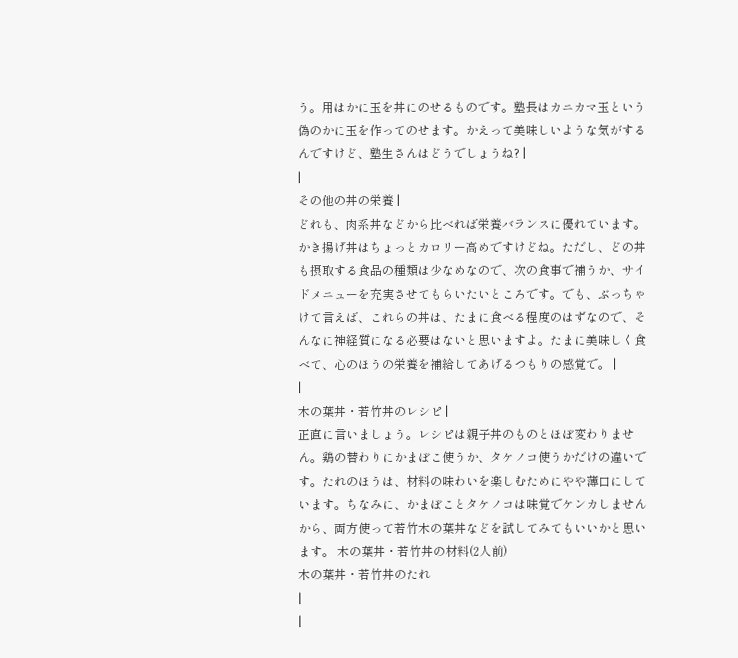う。用はかに玉を丼にのせるものです。塾長はカニカマ玉という偽のかに玉を作ってのせます。かえって美味しいような気がするんですけど、塾生さんはどうでしょうね? |
|
その他の丼の栄養 |
どれも、肉系丼などから比べれば栄養バランスに優れています。かき揚げ丼はちょっとカロリー高めですけどね。ただし、どの丼も摂取する食品の種類は少なめなので、次の食事で補うか、サイドメニューを充実させてもらいたいところです。でも、ぶっちゃけて言えば、これらの丼は、たまに食べる程度のはずなので、そんなに神経質になる必要はないと思いますよ。たまに美味しく食べて、心のほうの栄養を補給してあげるつもりの感覚で。 |
|
木の葉丼・若竹丼のレシピ |
正直に言いましょう。レシピは親子丼のものとほぼ変わりません。鶏の替わりにかまぼこ使うか、タケノコ使うかだけの違いです。たれのほうは、材料の味わいを楽しむためにやや薄口にしています。ちなみに、かまぼことタケノコは味覚でケンカしませんから、両方使って若竹木の葉丼などを試してみてもいいかと思います。 木の葉丼・若竹丼の材料(2人前)
木の葉丼・若竹丼のたれ
|
|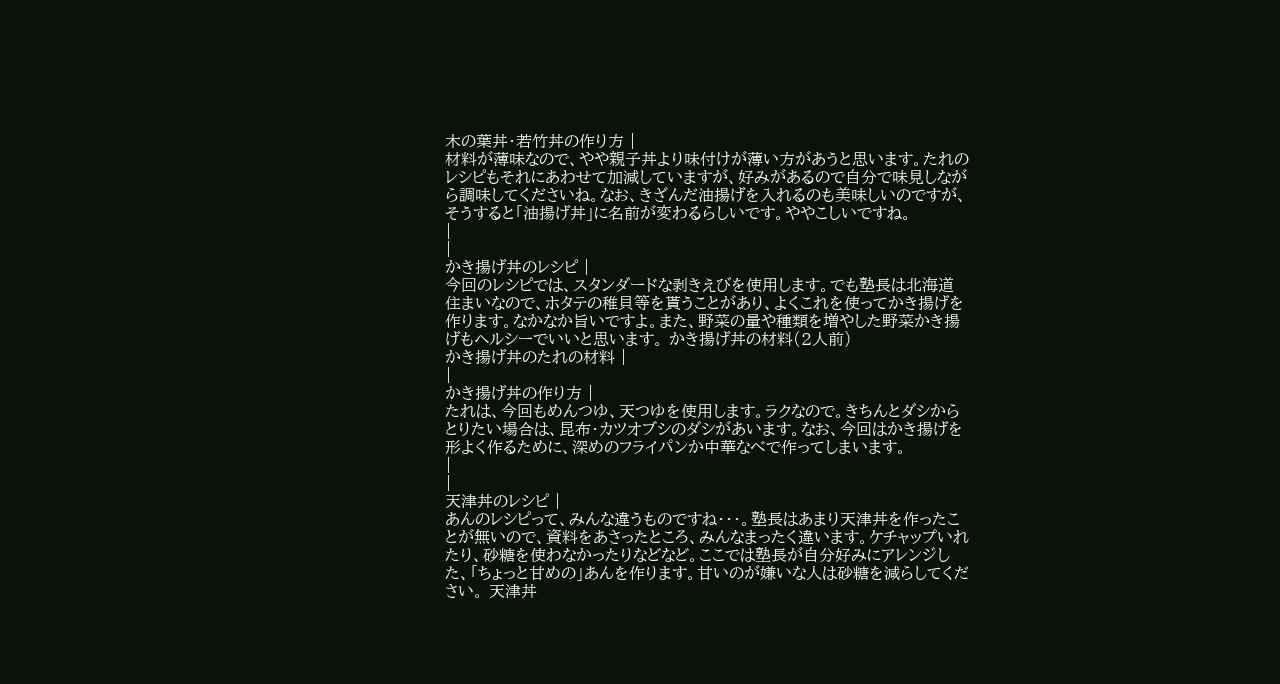木の葉丼・若竹丼の作り方 |
材料が薄味なので、やや親子丼より味付けが薄い方があうと思います。たれのレシピもそれにあわせて加減していますが、好みがあるので自分で味見しながら調味してくださいね。なお、きざんだ油揚げを入れるのも美味しいのですが、そうすると「油揚げ丼」に名前が変わるらしいです。ややこしいですね。
|
|
かき揚げ丼のレシピ |
今回のレシピでは、スタンダードな剥きえびを使用します。でも塾長は北海道住まいなので、ホタテの稚貝等を貰うことがあり、よくこれを使ってかき揚げを作ります。なかなか旨いですよ。また、野菜の量や種類を増やした野菜かき揚げもヘルシーでいいと思います。 かき揚げ丼の材料(2人前)
かき揚げ丼のたれの材料 |
|
かき揚げ丼の作り方 |
たれは、今回もめんつゆ、天つゆを使用します。ラクなので。きちんとダシからとりたい場合は、昆布・カツオブシのダシがあいます。なお、今回はかき揚げを形よく作るために、深めのフライパンか中華なべで作ってしまいます。
|
|
天津丼のレシピ |
あんのレシピって、みんな違うものですね・・・。塾長はあまり天津丼を作ったことが無いので、資料をあさったところ、みんなまったく違います。ケチャップいれたり、砂糖を使わなかったりなどなど。ここでは塾長が自分好みにアレンジした、「ちょっと甘めの」あんを作ります。甘いのが嫌いな人は砂糖を減らしてください。 天津丼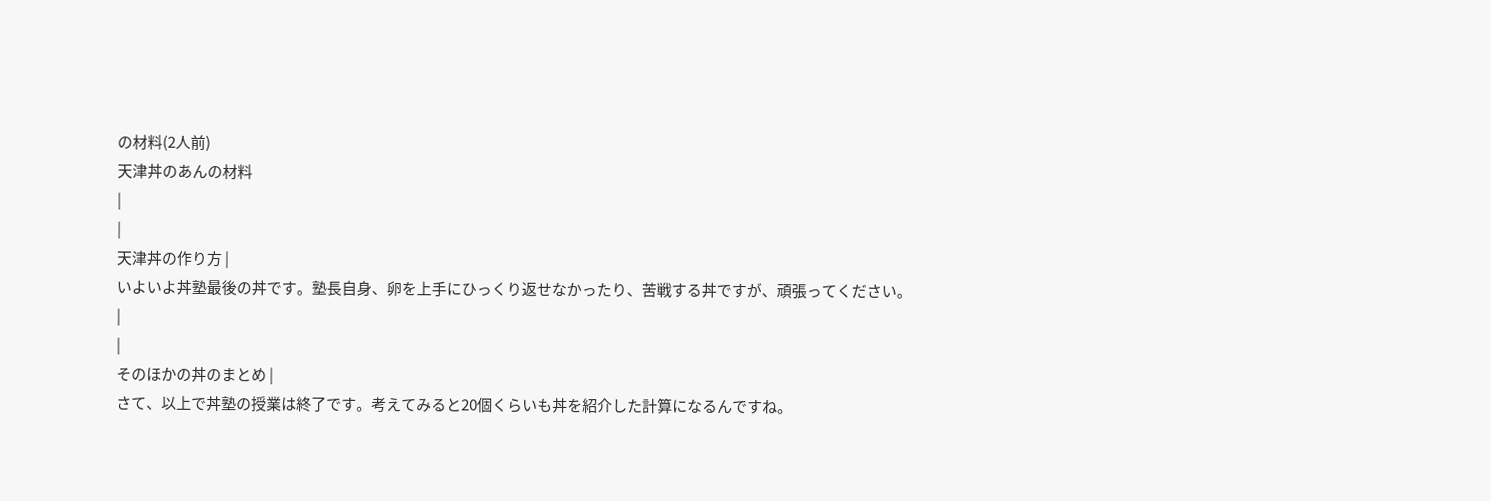の材料(2人前)
天津丼のあんの材料
|
|
天津丼の作り方 |
いよいよ丼塾最後の丼です。塾長自身、卵を上手にひっくり返せなかったり、苦戦する丼ですが、頑張ってください。
|
|
そのほかの丼のまとめ |
さて、以上で丼塾の授業は終了です。考えてみると20個くらいも丼を紹介した計算になるんですね。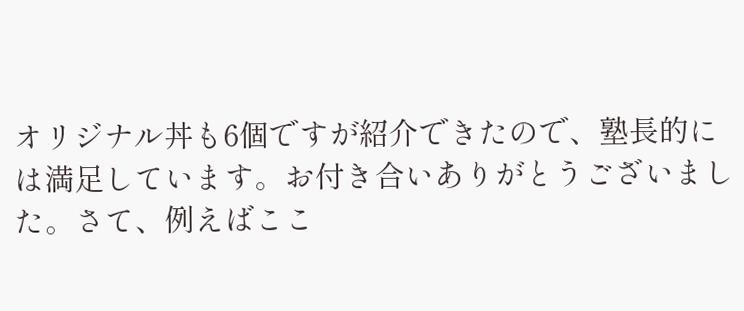オリジナル丼も6個ですが紹介できたので、塾長的には満足しています。お付き合いありがとうございました。さて、例えばここ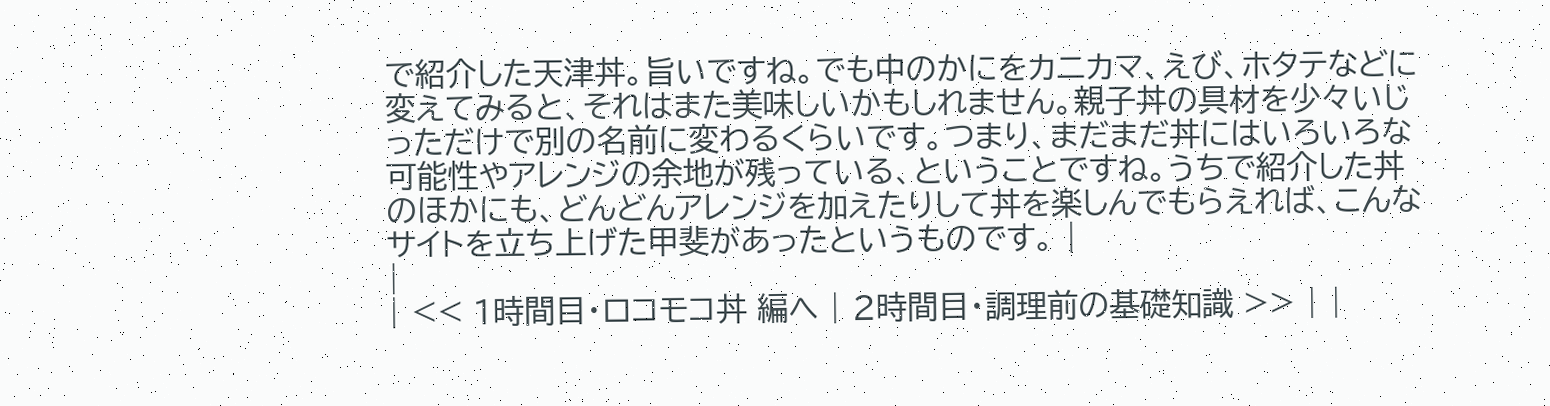で紹介した天津丼。旨いですね。でも中のかにをカニカマ、えび、ホタテなどに変えてみると、それはまた美味しいかもしれません。親子丼の具材を少々いじっただけで別の名前に変わるくらいです。つまり、まだまだ丼にはいろいろな可能性やアレンジの余地が残っている、ということですね。うちで紹介した丼のほかにも、どんどんアレンジを加えたりして丼を楽しんでもらえれば、こんなサイトを立ち上げた甲斐があったというものです。 |
|
| << 1時間目・ロコモコ丼 編へ | 2時間目・調理前の基礎知識 >> | |